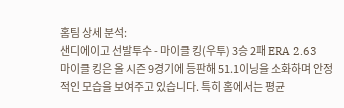홈팀 상세 분석:
샌디에이고 선발투수 - 마이클 킹(우투) 3승 2패 ERA 2.63
마이클 킹은 올 시즌 9경기에 등판해 51.1이닝을 소화하며 안정적인 모습을 보여주고 있습니다. 특히 홈에서는 평균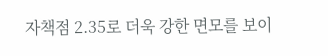자책점 2.35로 더욱 강한 면모를 보이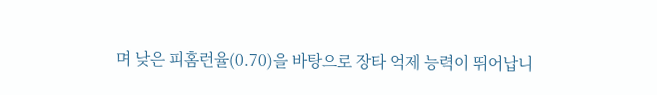며 낮은 피홈런율(0.70)을 바탕으로 장타 억제 능력이 뛰어납니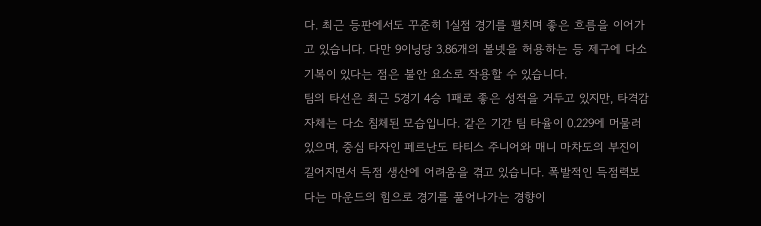다. 최근 등판에서도 꾸준히 1실점 경기를 펼치며 좋은 흐름을 이어가고 있습니다. 다만 9이닝당 3.86개의 볼넷을 허용하는 등 제구에 다소 기복이 있다는 점은 불안 요소로 작용할 수 있습니다.
팀의 타선은 최근 5경기 4승 1패로 좋은 성적을 거두고 있지만, 타격감 자체는 다소 침체된 모습입니다. 같은 기간 팀 타율이 0.229에 머물러 있으며, 중심 타자인 페르난도 타티스 주니어와 매니 마차도의 부진이 길어지면서 득점 생산에 어려움을 겪고 있습니다. 폭발적인 득점력보다는 마운드의 힘으로 경기를 풀어나가는 경향이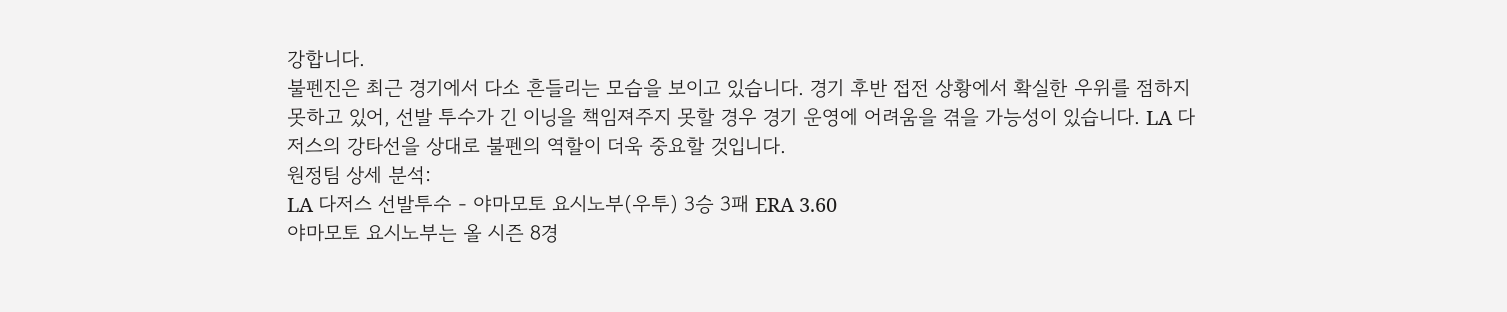강합니다.
불펜진은 최근 경기에서 다소 흔들리는 모습을 보이고 있습니다. 경기 후반 접전 상황에서 확실한 우위를 점하지 못하고 있어, 선발 투수가 긴 이닝을 책임져주지 못할 경우 경기 운영에 어려움을 겪을 가능성이 있습니다. LA 다저스의 강타선을 상대로 불펜의 역할이 더욱 중요할 것입니다.
원정팀 상세 분석:
LA 다저스 선발투수 - 야마모토 요시노부(우투) 3승 3패 ERA 3.60
야마모토 요시노부는 올 시즌 8경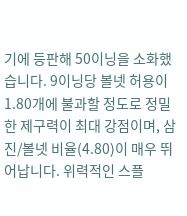기에 등판해 50이닝을 소화했습니다. 9이닝당 볼넷 허용이 1.80개에 불과할 정도로 정밀한 제구력이 최대 강점이며, 삼진/볼넷 비율(4.80)이 매우 뛰어납니다. 위력적인 스플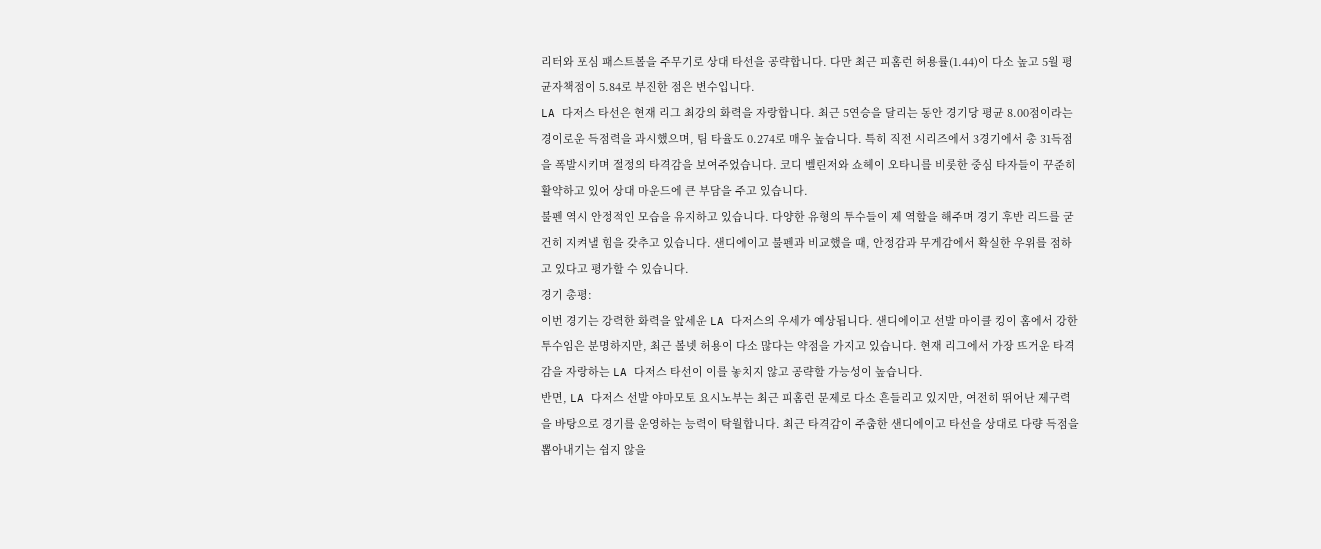리터와 포심 패스트볼을 주무기로 상대 타선을 공략합니다. 다만 최근 피홈런 허용률(1.44)이 다소 높고 5월 평균자책점이 5.84로 부진한 점은 변수입니다.
LA 다저스 타선은 현재 리그 최강의 화력을 자랑합니다. 최근 5연승을 달리는 동안 경기당 평균 8.00점이라는 경이로운 득점력을 과시했으며, 팀 타율도 0.274로 매우 높습니다. 특히 직전 시리즈에서 3경기에서 총 31득점을 폭발시키며 절정의 타격감을 보여주었습니다. 코디 벨린저와 쇼헤이 오타니를 비롯한 중심 타자들이 꾸준히 활약하고 있어 상대 마운드에 큰 부담을 주고 있습니다.
불펜 역시 안정적인 모습을 유지하고 있습니다. 다양한 유형의 투수들이 제 역할을 해주며 경기 후반 리드를 굳건히 지켜낼 힘을 갖추고 있습니다. 샌디에이고 불펜과 비교했을 때, 안정감과 무게감에서 확실한 우위를 점하고 있다고 평가할 수 있습니다.
경기 총평:
이번 경기는 강력한 화력을 앞세운 LA 다저스의 우세가 예상됩니다. 샌디에이고 선발 마이클 킹이 홈에서 강한 투수임은 분명하지만, 최근 볼넷 허용이 다소 많다는 약점을 가지고 있습니다. 현재 리그에서 가장 뜨거운 타격감을 자랑하는 LA 다저스 타선이 이를 놓치지 않고 공략할 가능성이 높습니다.
반면, LA 다저스 선발 야마모토 요시노부는 최근 피홈런 문제로 다소 흔들리고 있지만, 여전히 뛰어난 제구력을 바탕으로 경기를 운영하는 능력이 탁월합니다. 최근 타격감이 주춤한 샌디에이고 타선을 상대로 다량 득점을 뽑아내기는 쉽지 않을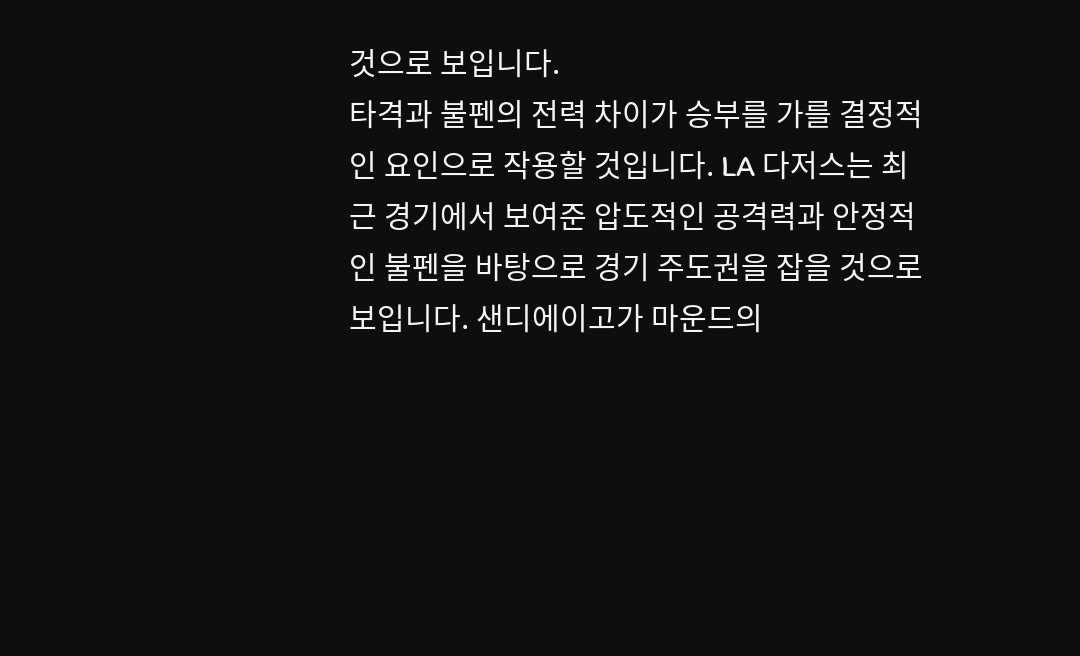것으로 보입니다.
타격과 불펜의 전력 차이가 승부를 가를 결정적인 요인으로 작용할 것입니다. LA 다저스는 최근 경기에서 보여준 압도적인 공격력과 안정적인 불펜을 바탕으로 경기 주도권을 잡을 것으로 보입니다. 샌디에이고가 마운드의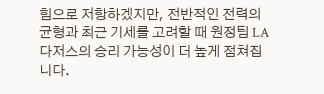힘으로 저항하겠지만, 전반적인 전력의 균형과 최근 기세를 고려할 때 원정팀 LA 다저스의 승리 가능성이 더 높게 점쳐집니다.